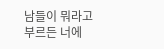남들이 뭐라고 부르든 너에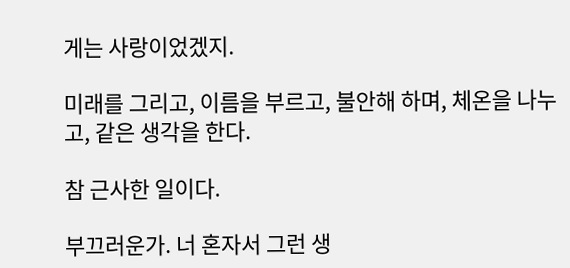게는 사랑이었겠지.

미래를 그리고, 이름을 부르고, 불안해 하며, 체온을 나누고, 같은 생각을 한다.

참 근사한 일이다.

부끄러운가. 너 혼자서 그런 생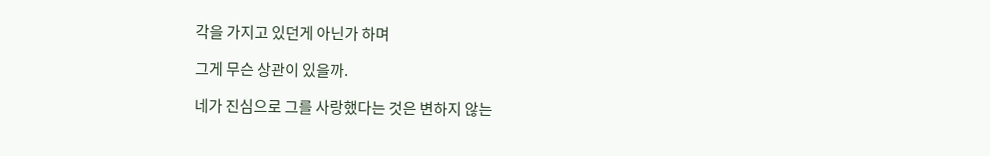각을 가지고 있던게 아닌가 하며

그게 무슨 상관이 있을까.

네가 진심으로 그를 사랑했다는 것은 변하지 않는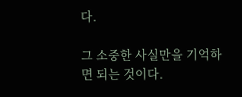다.

그 소중한 사실만을 기억하면 되는 것이다.